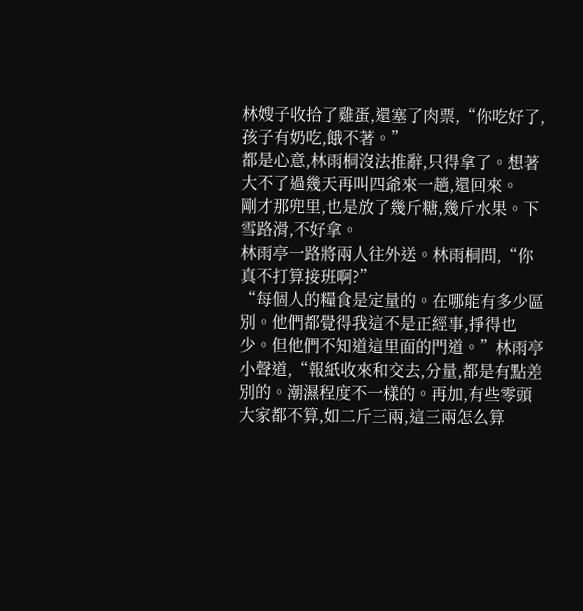林嫂子收拾了雞蛋,還塞了肉票,“你吃好了,孩子有奶吃,餓不著。”
都是心意,林雨桐沒法推辭,只得拿了。想著大不了過幾天再叫四爺來一趟,還回來。
剛才那兜里,也是放了幾斤糖,幾斤水果。下雪路滑,不好拿。
林雨亭一路將兩人往外送。林雨桐問,“你真不打算接班啊?”
“每個人的糧食是定量的。在哪能有多少區別。他們都覺得我這不是正經事,掙得也少。但他們不知道這里面的門道。”林雨亭小聲道,“報紙收來和交去,分量,都是有點差別的。潮濕程度不一樣的。再加,有些零頭大家都不算,如二斤三兩,這三兩怎么算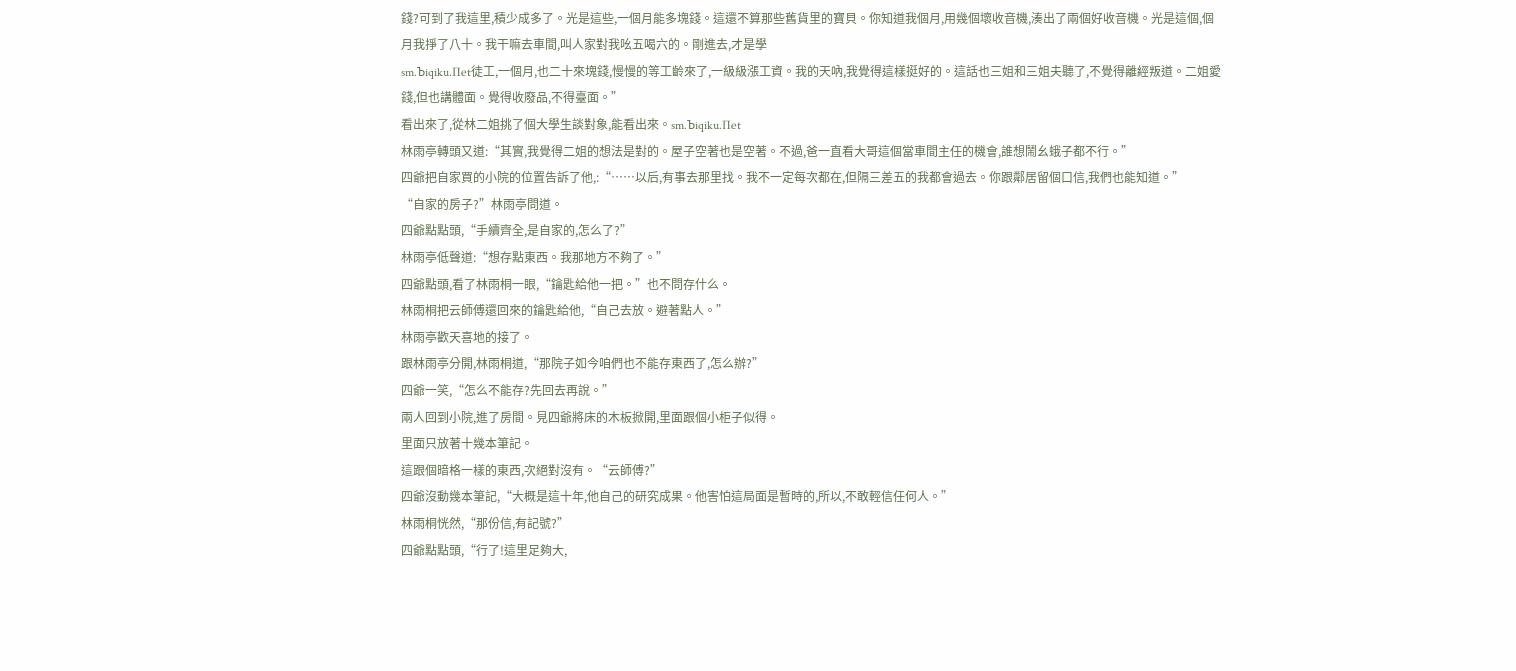錢?可到了我這里,積少成多了。光是這些,一個月能多塊錢。這還不算那些舊貨里的寶貝。你知道我個月,用幾個壞收音機,湊出了兩個好收音機。光是這個,個月我掙了八十。我干嘛去車間,叫人家對我吆五喝六的。剛進去,才是學
sm.Ъiqiku.Πet徒工,一個月,也二十來塊錢,慢慢的等工齡來了,一級級漲工資。我的天吶,我覺得這樣挺好的。這話也三姐和三姐夫聽了,不覺得離經叛道。二姐愛錢,但也講體面。覺得收廢品,不得臺面。”
看出來了,從林二姐挑了個大學生談對象,能看出來。sm.Ъiqiku.Πet
林雨亭轉頭又道:“其實,我覺得二姐的想法是對的。屋子空著也是空著。不過,爸一直看大哥這個當車間主任的機會,誰想鬧幺蛾子都不行。”
四爺把自家買的小院的位置告訴了他,:“……以后,有事去那里找。我不一定每次都在,但隔三差五的我都會過去。你跟鄰居留個口信,我們也能知道。”
“自家的房子?”林雨亭問道。
四爺點點頭,“手續齊全,是自家的,怎么了?”
林雨亭低聲道:“想存點東西。我那地方不夠了。”
四爺點頭,看了林雨桐一眼,“鑰匙給他一把。”也不問存什么。
林雨桐把云師傅還回來的鑰匙給他,“自己去放。避著點人。”
林雨亭歡天喜地的接了。
跟林雨亭分開,林雨桐道,“那院子如今咱們也不能存東西了,怎么辦?”
四爺一笑,“怎么不能存?先回去再說。”
兩人回到小院,進了房間。見四爺將床的木板掀開,里面跟個小柜子似得。
里面只放著十幾本筆記。
這跟個暗格一樣的東西,次絕對沒有。“云師傅?”
四爺沒動幾本筆記,“大概是這十年,他自己的研究成果。他害怕這局面是暫時的,所以,不敢輕信任何人。”
林雨桐恍然,“那份信,有記號?”
四爺點點頭,“行了!這里足夠大,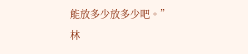能放多少放多少吧。”
林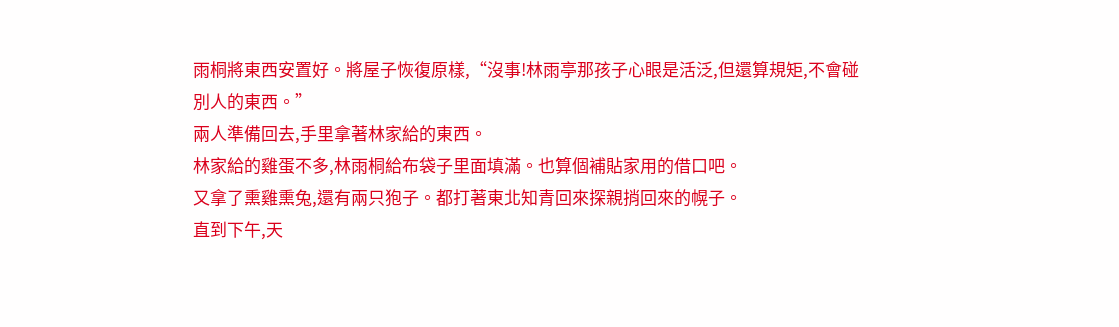雨桐將東西安置好。將屋子恢復原樣,“沒事!林雨亭那孩子心眼是活泛,但還算規矩,不會碰別人的東西。”
兩人準備回去,手里拿著林家給的東西。
林家給的雞蛋不多,林雨桐給布袋子里面填滿。也算個補貼家用的借口吧。
又拿了熏雞熏兔,還有兩只狍子。都打著東北知青回來探親捎回來的幌子。
直到下午,天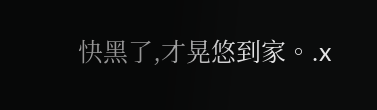快黑了,才晃悠到家。.x